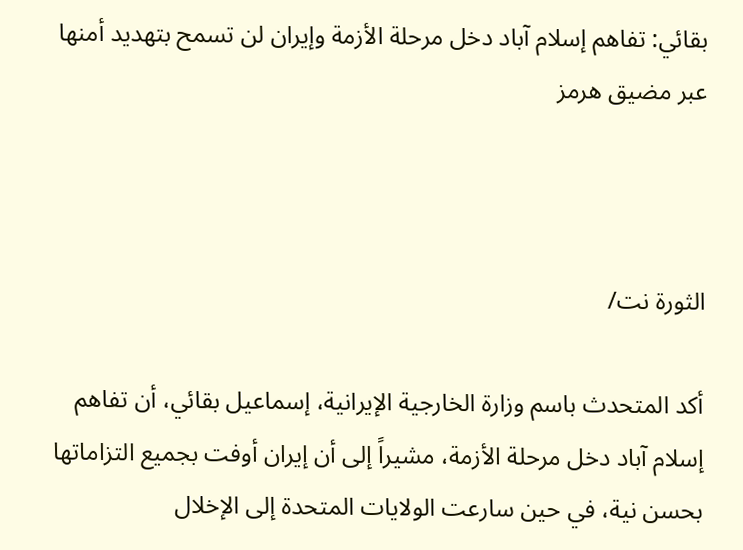بقائي: تفاهم إسلام آباد دخل مرحلة الأزمة وإيران لن تسمح بتهديد أمنها عبر مضيق هرمز



الثورة نت/

أكد المتحدث باسم وزارة الخارجية الإيرانية، إسماعيل بقائي، أن تفاهم إسلام آباد دخل مرحلة الأزمة، مشيراً إلى أن إيران أوفت بجميع التزاماتها بحسن نية، في حين سارعت الولايات المتحدة إلى الإخلال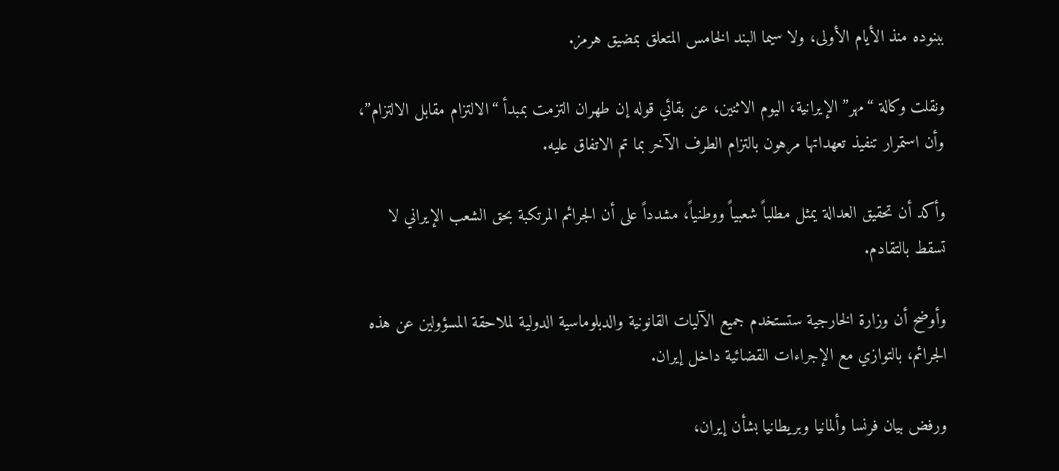ببنوده منذ الأيام الأولى، ولا سيما البند الخامس المتعلق بمضيق هرمز.

ونقلت وكالة “مهر” الإيرانية، اليوم الاثنين، عن بقائي قوله إن طهران التزمت بمبدأ “الالتزام مقابل الالتزام”، وأن استمرار تنفيذ تعهداتها مرهون بالتزام الطرف الآخر بما تم الاتفاق عليه.

وأكد أن تحقيق العدالة يمثل مطلباً شعبياً ووطنياً، مشدداً على أن الجرائم المرتكبة بحق الشعب الإيراني لا تسقط بالتقادم.

وأوضح أن وزارة الخارجية ستستخدم جميع الآليات القانونية والدبلوماسية الدولية لملاحقة المسؤولين عن هذه الجرائم، بالتوازي مع الإجراءات القضائية داخل إيران.

ورفض بيان فرنسا وألمانيا وبريطانيا بشأن إيران،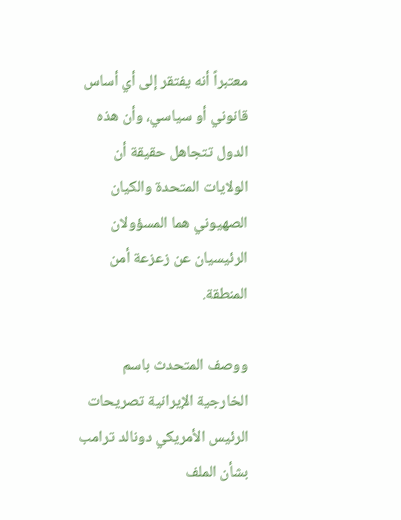معتبراً أنه يفتقر إلى أي أساس قانوني أو سياسي، وأن هذه الدول تتجاهل حقيقة أن الولايات المتحدة والكيان الصهيوني هما المسؤولان الرئيسيان عن زعزعة أمن المنطقة.

ووصف المتحدث باسم الخارجية الإيرانية تصريحات الرئيس الأمريكي دونالد ترامب بشأن الملف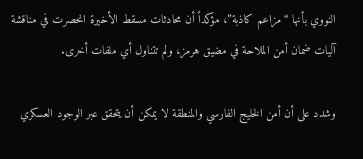النووي بأنها “مزاعم كاذبة”، مؤكداً أن محادثات مسقط الأخيرة انحصرت في مناقشة آليات ضمان أمن الملاحة في مضيق هرمز، ولم تتناول أي ملفات أخرى.

وشدد على أن أمن الخليج الفارسي والمنطقة لا يمكن أن يتحقق عبر الوجود العسكري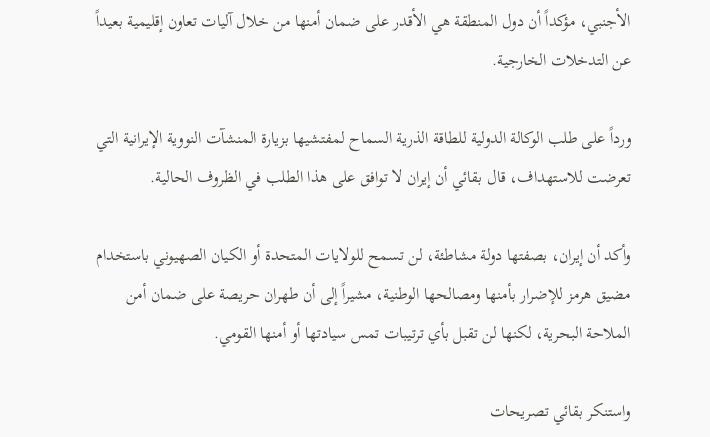الأجنبي، مؤكداً أن دول المنطقة هي الأقدر على ضمان أمنها من خلال آليات تعاون إقليمية بعيداً عن التدخلات الخارجية.

ورداً على طلب الوكالة الدولية للطاقة الذرية السماح لمفتشيها بزيارة المنشآت النووية الإيرانية التي تعرضت للاستهداف، قال بقائي أن إيران لا توافق على هذا الطلب في الظروف الحالية.

وأكد أن إيران، بصفتها دولة مشاطئة، لن تسمح للولايات المتحدة أو الكيان الصهيوني باستخدام مضيق هرمز للإضرار بأمنها ومصالحها الوطنية، مشيراً إلى أن طهران حريصة على ضمان أمن الملاحة البحرية، لكنها لن تقبل بأي ترتيبات تمس سيادتها أو أمنها القومي.

واستنكر بقائي تصريحات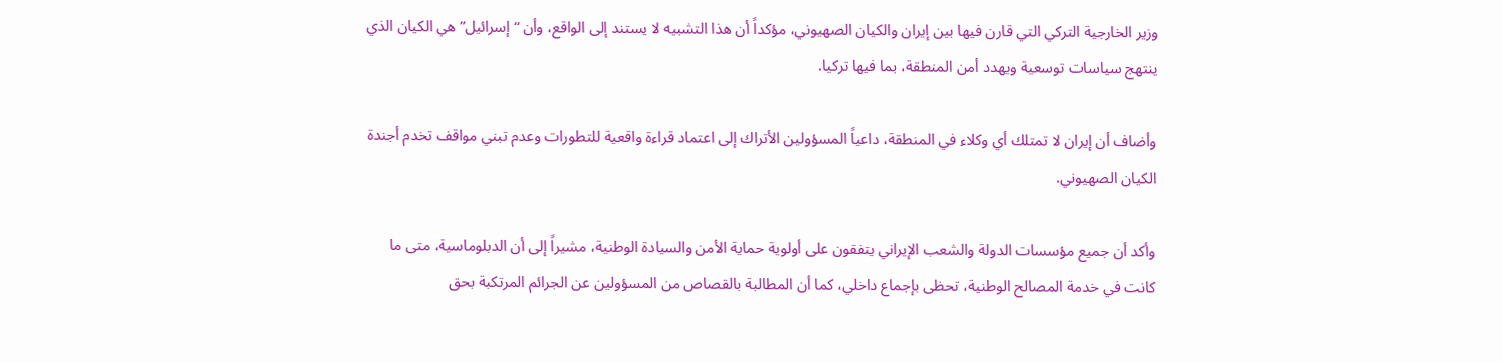وزير الخارجية التركي التي قارن فيها بين إيران والكيان الصهيوني، مؤكداً أن هذا التشبيه لا يستند إلى الواقع، وأن “إسرائيل” هي الكيان الذي ينتهج سياسات توسعية ويهدد أمن المنطقة، بما فيها تركيا.

وأضاف أن إيران لا تمتلك أي وكلاء في المنطقة، داعياً المسؤولين الأتراك إلى اعتماد قراءة واقعية للتطورات وعدم تبني مواقف تخدم أجندة الكيان الصهيوني.

وأكد أن جميع مؤسسات الدولة والشعب الإيراني يتفقون على أولوية حماية الأمن والسيادة الوطنية، مشيراً إلى أن الدبلوماسية، متى ما كانت في خدمة المصالح الوطنية، تحظى بإجماع داخلي، كما أن المطالبة بالقصاص من المسؤولين عن الجرائم المرتكبة بحق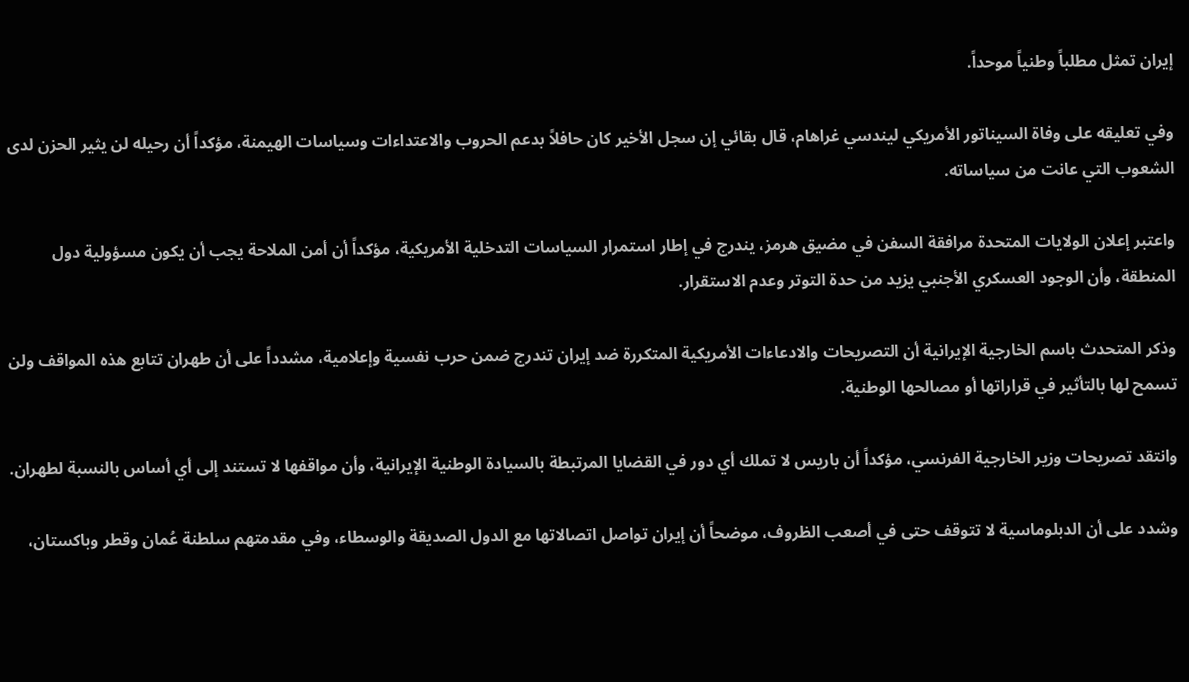إيران تمثل مطلباً وطنياً موحداً.

وفي تعليقه على وفاة السيناتور الأمريكي ليندسي غراهام، قال بقائي إن سجل الأخير كان حافلاً بدعم الحروب والاعتداءات وسياسات الهيمنة، مؤكداً أن رحيله لن يثير الحزن لدى الشعوب التي عانت من سياساته.

واعتبر إعلان الولايات المتحدة مرافقة السفن في مضيق هرمز، يندرج في إطار استمرار السياسات التدخلية الأمريكية، مؤكداً أن أمن الملاحة يجب أن يكون مسؤولية دول المنطقة، وأن الوجود العسكري الأجنبي يزيد من حدة التوتر وعدم الاستقرار.

وذكر المتحدث باسم الخارجية الإيرانية أن التصريحات والادعاءات الأمريكية المتكررة ضد إيران تندرج ضمن حرب نفسية وإعلامية، مشدداً على أن طهران تتابع هذه المواقف ولن تسمح لها بالتأثير في قراراتها أو مصالحها الوطنية.

وانتقد تصريحات وزير الخارجية الفرنسي، مؤكداً أن باريس لا تملك أي دور في القضايا المرتبطة بالسيادة الوطنية الإيرانية، وأن مواقفها لا تستند إلى أي أساس بالنسبة لطهران.

وشدد على أن الدبلوماسية لا تتوقف حتى في أصعب الظروف، موضحاً أن إيران تواصل اتصالاتها مع الدول الصديقة والوسطاء، وفي مقدمتهم سلطنة عُمان وقطر وباكستان،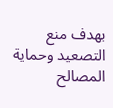بهدف منع التصعيد وحماية المصالح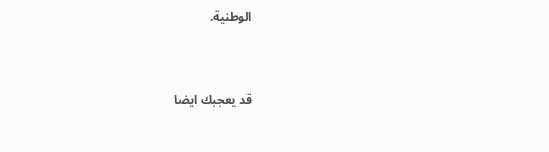الوطنية.



قد يعجبك ايضا